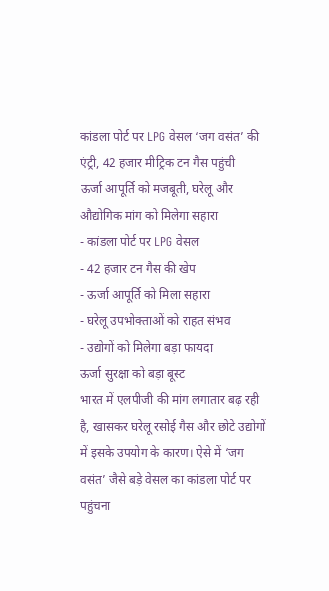कांडला पोर्ट पर LPG वेसल ‘जग वसंत’ की एंट्री, 42 हजार मीट्रिक टन गैस पहुंची
ऊर्जा आपूर्ति को मजबूती, घरेलू और औद्योगिक मांग को मिलेगा सहारा
- कांडला पोर्ट पर LPG वेसल
- 42 हजार टन गैस की खेप
- ऊर्जा आपूर्ति को मिला सहारा
- घरेलू उपभोक्ताओं को राहत संभव
- उद्योगों को मिलेगा बड़ा फायदा
ऊर्जा सुरक्षा को बड़ा बूस्ट
भारत में एलपीजी की मांग लगातार बढ़ रही है, खासकर घरेलू रसोई गैस और छोटे उद्योगों में इसके उपयोग के कारण। ऐसे में ‘जग वसंत’ जैसे बड़े वेसल का कांडला पोर्ट पर पहुंचना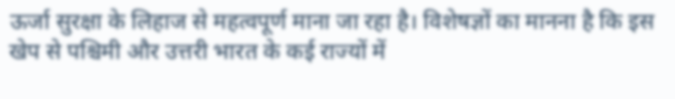ऊर्जा सुरक्षा के लिहाज से महत्वपूर्ण माना जा रहा है। विशेषज्ञों का मानना है कि इस खेप से पश्चिमी और उत्तरी भारत के कई राज्यों में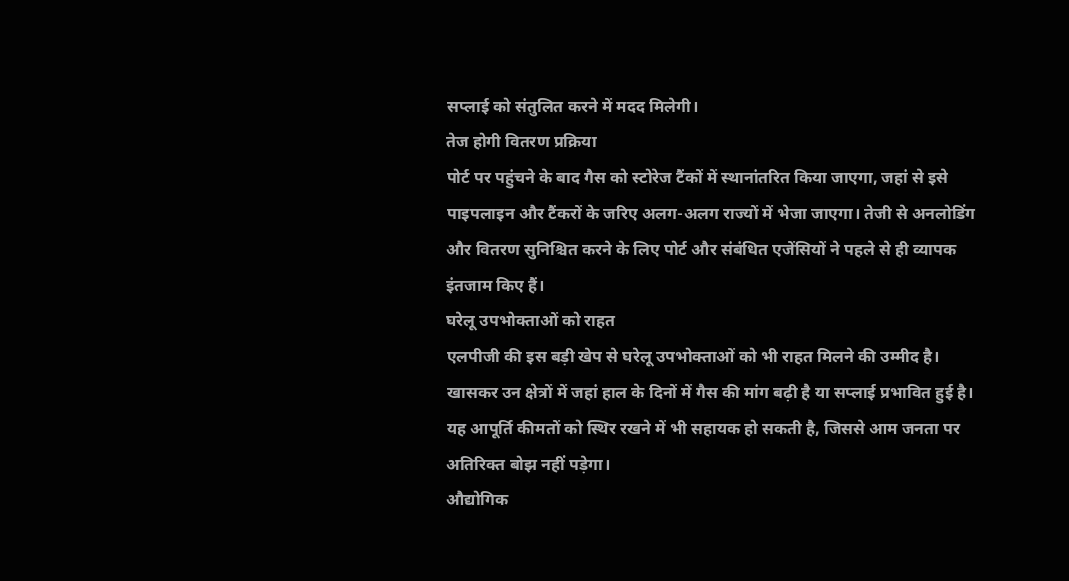सप्लाई को संतुलित करने में मदद मिलेगी।
तेज होगी वितरण प्रक्रिया
पोर्ट पर पहुंचने के बाद गैस को स्टोरेज टैंकों में स्थानांतरित किया जाएगा, जहां से इसे पाइपलाइन और टैंकरों के जरिए अलग-अलग राज्यों में भेजा जाएगा। तेजी से अनलोडिंग और वितरण सुनिश्चित करने के लिए पोर्ट और संबंधित एजेंसियों ने पहले से ही व्यापक इंतजाम किए हैं।
घरेलू उपभोक्ताओं को राहत
एलपीजी की इस बड़ी खेप से घरेलू उपभोक्ताओं को भी राहत मिलने की उम्मीद है। खासकर उन क्षेत्रों में जहां हाल के दिनों में गैस की मांग बढ़ी है या सप्लाई प्रभावित हुई है। यह आपूर्ति कीमतों को स्थिर रखने में भी सहायक हो सकती है, जिससे आम जनता पर अतिरिक्त बोझ नहीं पड़ेगा।
औद्योगिक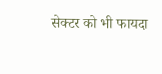सेक्टर को भी फायदा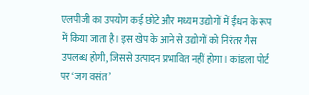एलपीजी का उपयोग कई छोटे और मध्यम उद्योगों में ईंधन के रूप में किया जाता है। इस खेप के आने से उद्योगों को निरंतर गैस उपलब्ध होगी, जिससे उत्पादन प्रभावित नहीं होगा। कांडला पोर्ट पर ‘जग वसंत’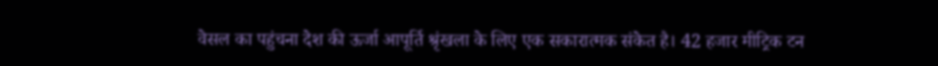वेसल का पहुंचना देश की ऊर्जा आपूर्ति श्रृंखला के लिए एक सकारात्मक संकेत है। 42 हजार मीट्रिक टन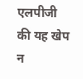एलपीजी की यह खेप न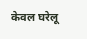केवल घरेलू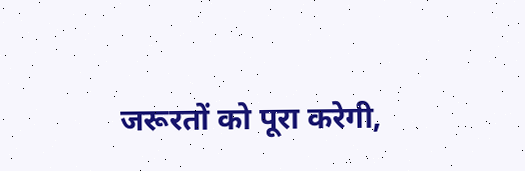जरूरतों को पूरा करेगी,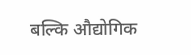बल्कि औद्योगिक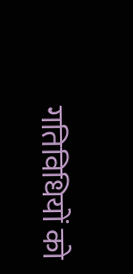गतिविधियों को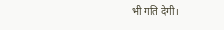भी गति देगी।